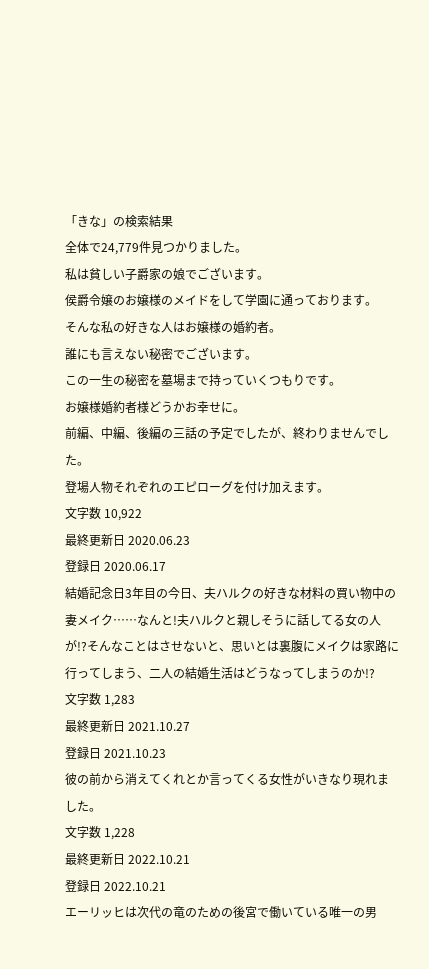「きな」の検索結果
全体で24,779件見つかりました。
私は貧しい子爵家の娘でございます。
侯爵令嬢のお嬢様のメイドをして学園に通っております。
そんな私の好きな人はお嬢様の婚約者。
誰にも言えない秘密でございます。
この一生の秘密を墓場まで持っていくつもりです。
お嬢様婚約者様どうかお幸せに。
前編、中編、後編の三話の予定でしたが、終わりませんでした。
登場人物それぞれのエピローグを付け加えます。
文字数 10,922
最終更新日 2020.06.23
登録日 2020.06.17
結婚記念日3年目の今日、夫ハルクの好きな材料の買い物中の妻メイク……なんと!夫ハルクと親しそうに話してる女の人が!?そんなことはさせないと、思いとは裏腹にメイクは家路に行ってしまう、二人の結婚生活はどうなってしまうのか!?
文字数 1,283
最終更新日 2021.10.27
登録日 2021.10.23
彼の前から消えてくれとか言ってくる女性がいきなり現れました。
文字数 1,228
最終更新日 2022.10.21
登録日 2022.10.21
エーリッヒは次代の竜のための後宮で働いている唯一の男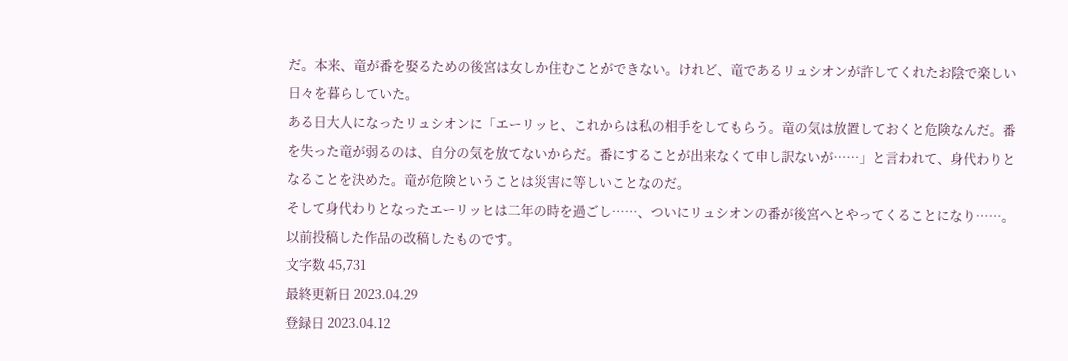だ。本来、竜が番を娶るための後宮は女しか住むことができない。けれど、竜であるリュシオンが許してくれたお陰で楽しい日々を暮らしていた。
ある日大人になったリュシオンに「エーリッヒ、これからは私の相手をしてもらう。竜の気は放置しておくと危険なんだ。番を失った竜が弱るのは、自分の気を放てないからだ。番にすることが出来なくて申し訳ないが……」と言われて、身代わりとなることを決めた。竜が危険ということは災害に等しいことなのだ。
そして身代わりとなったエーリッヒは二年の時を過ごし……、ついにリュシオンの番が後宮へとやってくることになり……。
以前投稿した作品の改稿したものです。
文字数 45,731
最終更新日 2023.04.29
登録日 2023.04.12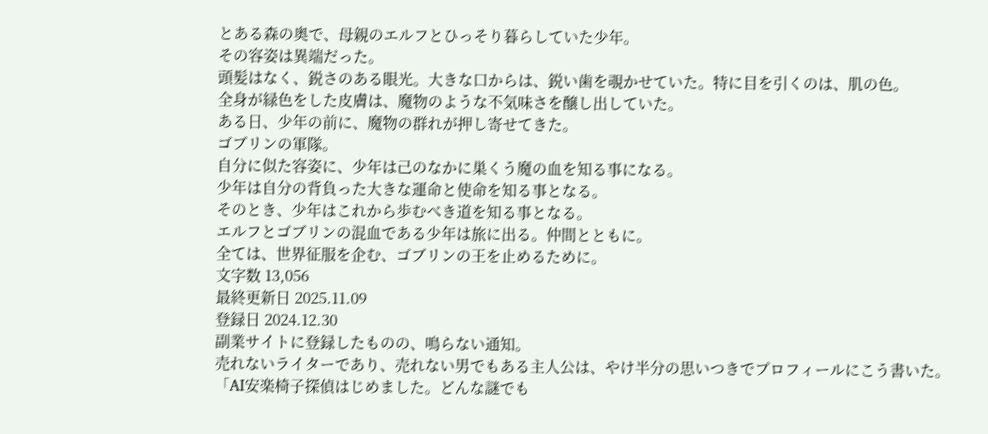とある森の奥で、母親のエルフとひっそり暮らしていた少年。
その容姿は異端だった。
頭髪はなく、鋭さのある眼光。大きな口からは、鋭い歯を覗かせていた。特に目を引くのは、肌の色。
全身が緑色をした皮膚は、魔物のような不気味さを醸し出していた。
ある日、少年の前に、魔物の群れが押し寄せてきた。
ゴブリンの軍隊。
自分に似た容姿に、少年は己のなかに巣くう魔の血を知る事になる。
少年は自分の背負った大きな運命と使命を知る事となる。
そのとき、少年はこれから歩むべき道を知る事となる。
エルフとゴブリンの混血である少年は旅に出る。仲間とともに。
全ては、世界征服を企む、ゴブリンの王を止めるために。
文字数 13,056
最終更新日 2025.11.09
登録日 2024.12.30
副業サイトに登録したものの、鳴らない通知。
売れないライターであり、売れない男でもある主人公は、やけ半分の思いつきでプロフィールにこう書いた。
「AI安楽椅子探偵はじめました。どんな謎でも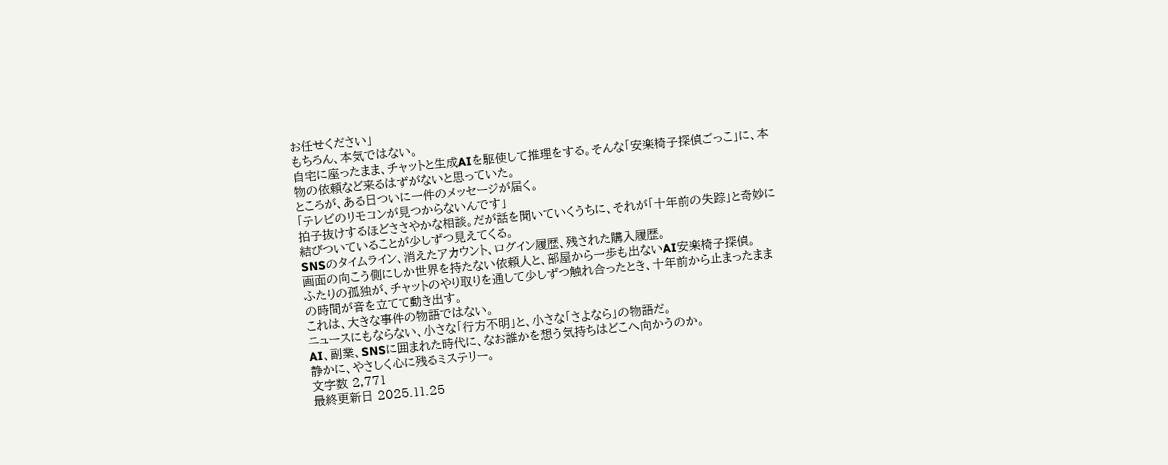お任せください」
もちろん、本気ではない。
自宅に座ったまま、チャットと生成AIを駆使して推理をする。そんな「安楽椅子探偵ごっこ」に、本物の依頼など来るはずがないと思っていた。
ところが、ある日ついに一件のメッセージが届く。
「テレビのリモコンが見つからないんです」
拍子抜けするほどささやかな相談。だが話を聞いていくうちに、それが「十年前の失踪」と奇妙に結びついていることが少しずつ見えてくる。
SNSのタイムライン、消えたアカウント、ログイン履歴、残された購入履歴。
画面の向こう側にしか世界を持たない依頼人と、部屋から一歩も出ないAI安楽椅子探偵。
ふたりの孤独が、チャットのやり取りを通して少しずつ触れ合ったとき、十年前から止まったままの時間が音を立てて動き出す。
これは、大きな事件の物語ではない。
ニュースにもならない、小さな「行方不明」と、小さな「さよなら」の物語だ。
AI、副業、SNSに囲まれた時代に、なお誰かを想う気持ちはどこへ向かうのか。
静かに、やさしく心に残るミステリー。
文字数 2,771
最終更新日 2025.11.25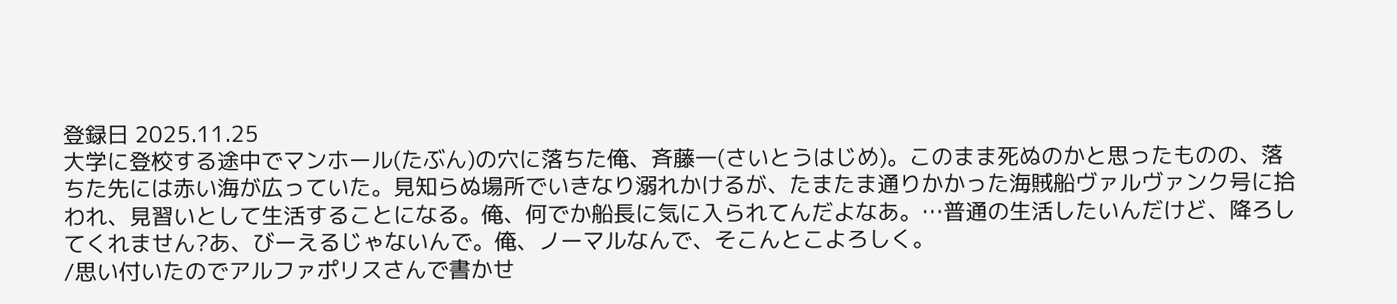登録日 2025.11.25
大学に登校する途中でマンホール(たぶん)の穴に落ちた俺、斉藤一(さいとうはじめ)。このまま死ぬのかと思ったものの、落ちた先には赤い海が広っていた。見知らぬ場所でいきなり溺れかけるが、たまたま通りかかった海賊船ヴァルヴァンク号に拾われ、見習いとして生活することになる。俺、何でか船長に気に入られてんだよなあ。…普通の生活したいんだけど、降ろしてくれません?あ、びーえるじゃないんで。俺、ノーマルなんで、そこんとこよろしく。
/思い付いたのでアルファポリスさんで書かせ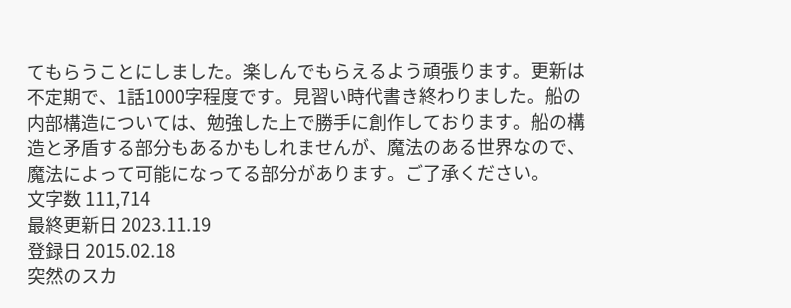てもらうことにしました。楽しんでもらえるよう頑張ります。更新は不定期で、1話1000字程度です。見習い時代書き終わりました。船の内部構造については、勉強した上で勝手に創作しております。船の構造と矛盾する部分もあるかもしれませんが、魔法のある世界なので、魔法によって可能になってる部分があります。ご了承ください。
文字数 111,714
最終更新日 2023.11.19
登録日 2015.02.18
突然のスカ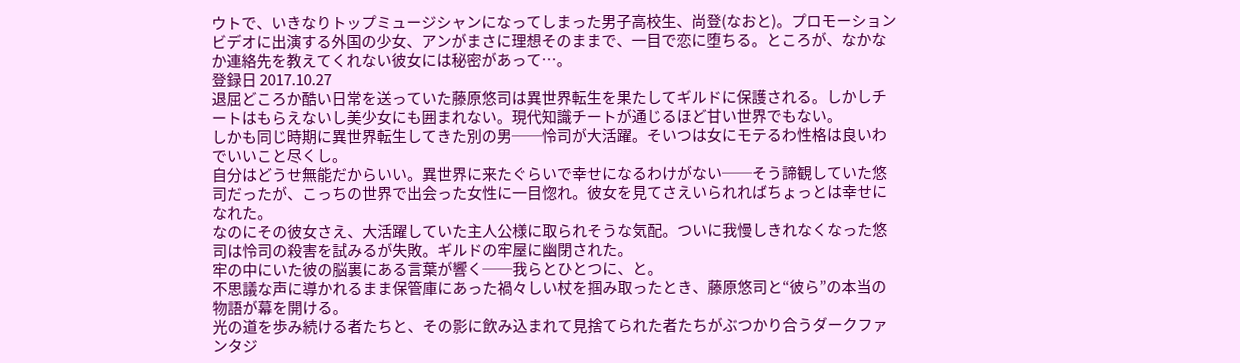ウトで、いきなりトップミュージシャンになってしまった男子高校生、尚登(なおと)。プロモーションビデオに出演する外国の少女、アンがまさに理想そのままで、一目で恋に堕ちる。ところが、なかなか連絡先を教えてくれない彼女には秘密があって…。
登録日 2017.10.27
退屈どころか酷い日常を送っていた藤原悠司は異世界転生を果たしてギルドに保護される。しかしチートはもらえないし美少女にも囲まれない。現代知識チートが通じるほど甘い世界でもない。
しかも同じ時期に異世界転生してきた別の男──怜司が大活躍。そいつは女にモテるわ性格は良いわでいいこと尽くし。
自分はどうせ無能だからいい。異世界に来たぐらいで幸せになるわけがない──そう諦観していた悠司だったが、こっちの世界で出会った女性に一目惚れ。彼女を見てさえいられればちょっとは幸せになれた。
なのにその彼女さえ、大活躍していた主人公様に取られそうな気配。ついに我慢しきれなくなった悠司は怜司の殺害を試みるが失敗。ギルドの牢屋に幽閉された。
牢の中にいた彼の脳裏にある言葉が響く──我らとひとつに、と。
不思議な声に導かれるまま保管庫にあった禍々しい杖を掴み取ったとき、藤原悠司と“彼ら”の本当の物語が幕を開ける。
光の道を歩み続ける者たちと、その影に飲み込まれて見捨てられた者たちがぶつかり合うダークファンタジ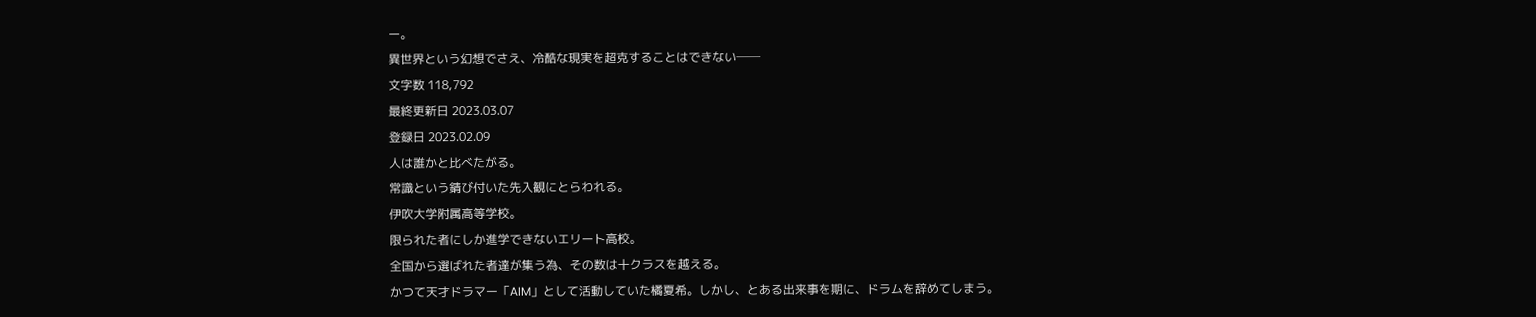ー。
異世界という幻想でさえ、冷酷な現実を超克することはできない──
文字数 118,792
最終更新日 2023.03.07
登録日 2023.02.09
人は誰かと比べたがる。
常識という錆び付いた先入観にとらわれる。
伊吹大学附属高等学校。
限られた者にしか進学できないエリート高校。
全国から選ばれた者達が集う為、その数は十クラスを越える。
かつて天才ドラマー「AIM」として活動していた橘夏希。しかし、とある出来事を期に、ドラムを辞めてしまう。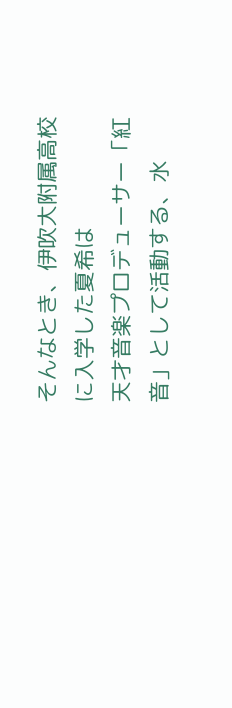そんなとき、伊吹大附属高校に入学した夏希は
天才音楽プロデューサー「紅音」として活動する、水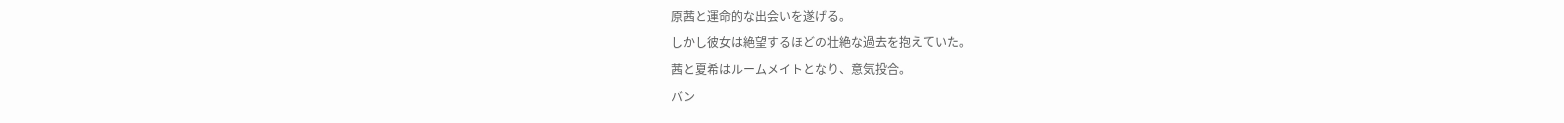原茜と運命的な出会いを遂げる。
しかし彼女は絶望するほどの壮絶な過去を抱えていた。
茜と夏希はルームメイトとなり、意気投合。
バン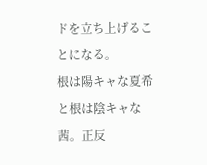ドを立ち上げることになる。
根は陽キャな夏希と根は陰キャな茜。正反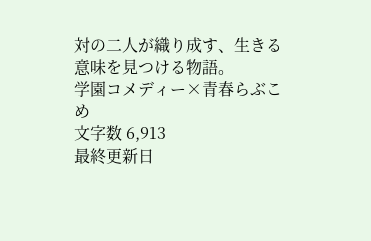対の二人が織り成す、生きる意味を見つける物語。
学園コメディー×青春らぶこめ
文字数 6,913
最終更新日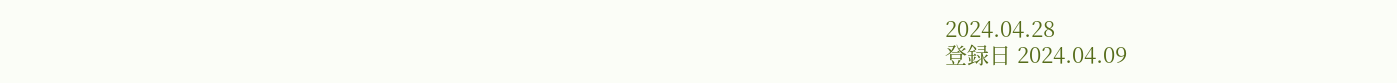2024.04.28
登録日 2024.04.09